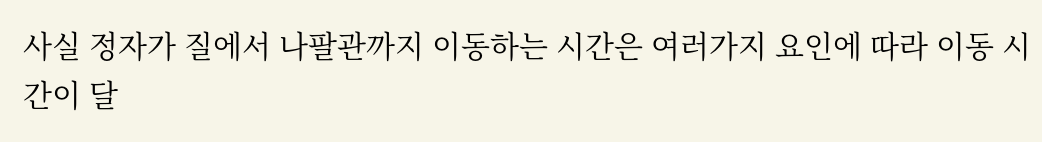사실 정자가 질에서 나팔관까지 이동하는 시간은 여러가지 요인에 따라 이동 시간이 달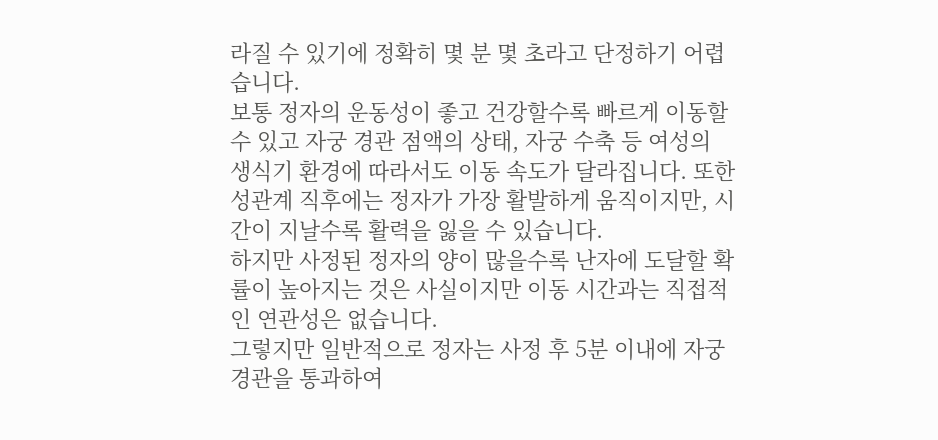라질 수 있기에 정확히 몇 분 몇 초라고 단정하기 어렵습니다.
보통 정자의 운동성이 좋고 건강할수록 빠르게 이동할 수 있고 자궁 경관 점액의 상태, 자궁 수축 등 여성의 생식기 환경에 따라서도 이동 속도가 달라집니다. 또한 성관계 직후에는 정자가 가장 활발하게 움직이지만, 시간이 지날수록 활력을 잃을 수 있습니다.
하지만 사정된 정자의 양이 많을수록 난자에 도달할 확률이 높아지는 것은 사실이지만 이동 시간과는 직접적인 연관성은 없습니다.
그렇지만 일반적으로 정자는 사정 후 5분 이내에 자궁경관을 통과하여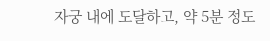자궁 내에 도달하고, 약 5분 정도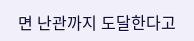면 난관까지 도달한다고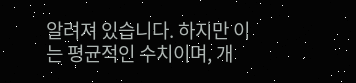알려져 있습니다. 하지만 이는 평균적인 수치이며, 개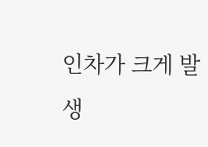인차가 크게 발생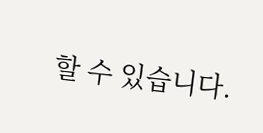할 수 있습니다.